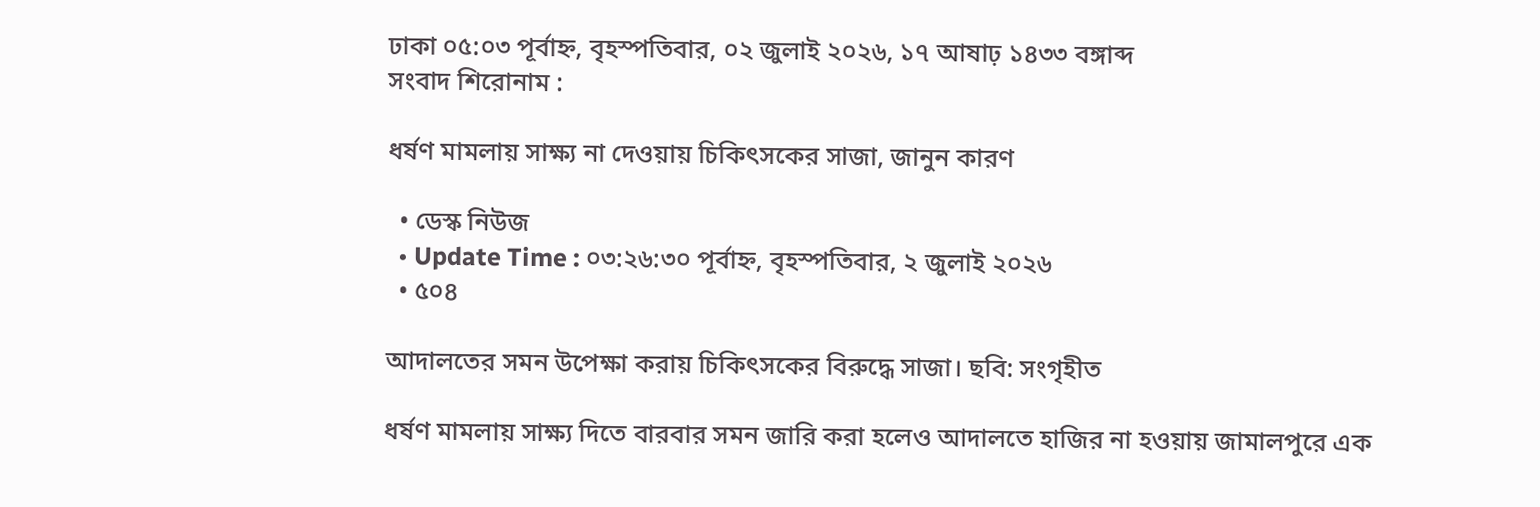ঢাকা ০৫:০৩ পূর্বাহ্ন, বৃহস্পতিবার, ০২ জুলাই ২০২৬, ১৭ আষাঢ় ১৪৩৩ বঙ্গাব্দ
সংবাদ শিরোনাম :

ধর্ষণ মামলায় সাক্ষ্য না দেওয়ায় চিকিৎসকের সাজা, জানুন কারণ

  • ডেস্ক নিউজ
  • Update Time : ০৩:২৬:৩০ পূর্বাহ্ন, বৃহস্পতিবার, ২ জুলাই ২০২৬
  • ৫০৪

আদালতের সমন উপেক্ষা করায় চিকিৎসকের বিরুদ্ধে সাজা। ছবি: সংগৃহীত

ধর্ষণ মামলায় সাক্ষ্য দিতে বারবার সমন জারি করা হলেও আদালতে হাজির না হওয়ায় জামালপুরে এক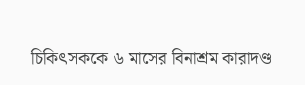চিকিৎসককে ৬ মাসের বিনাশ্রম কারাদণ্ড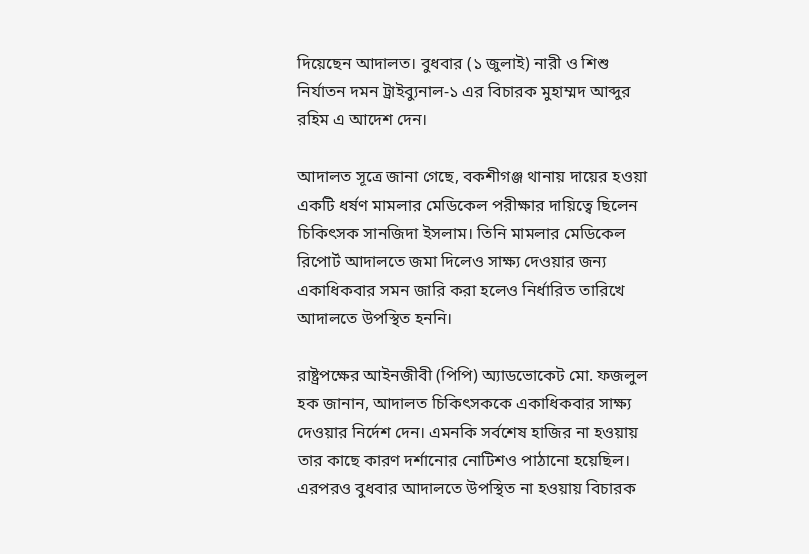দিয়েছেন আদালত। বুধবার (১ জুলাই) নারী ও শিশু নির্যাতন দমন ট্রাইব্যুনাল-১ এর বিচারক মুহাম্মদ আব্দুর রহিম এ আদেশ দেন।

আদালত সূত্রে জানা গেছে, বকশীগঞ্জ থানায় দায়ের হওয়া একটি ধর্ষণ মামলার মেডিকেল পরীক্ষার দায়িত্বে ছিলেন চিকিৎসক সানজিদা ইসলাম। তিনি মামলার মেডিকেল রিপোর্ট আদালতে জমা দিলেও সাক্ষ্য দেওয়ার জন্য একাধিকবার সমন জারি করা হলেও নির্ধারিত তারিখে আদালতে উপস্থিত হননি।

রাষ্ট্রপক্ষের আইনজীবী (পিপি) অ্যাডভোকেট মো. ফজলুল হক জানান, আদালত চিকিৎসককে একাধিকবার সাক্ষ্য দেওয়ার নির্দেশ দেন। এমনকি সর্বশেষ হাজির না হওয়ায় তার কাছে কারণ দর্শানোর নোটিশও পাঠানো হয়েছিল। এরপরও বুধবার আদালতে উপস্থিত না হওয়ায় বিচারক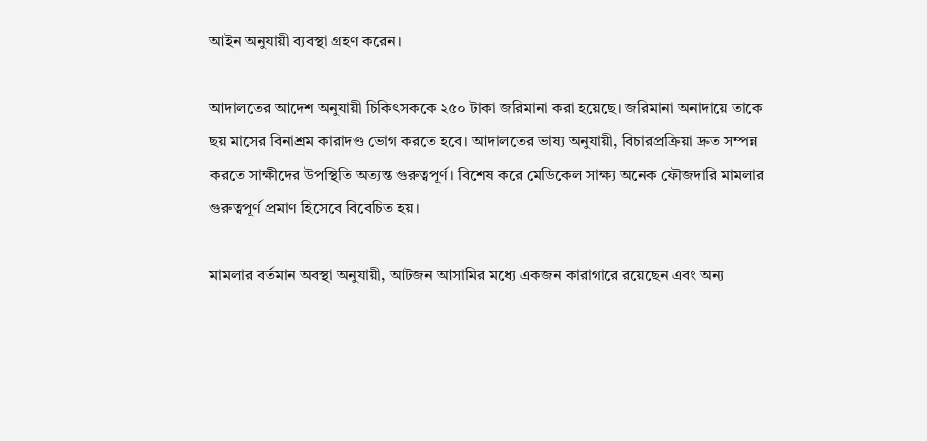আইন অনুযায়ী ব্যবস্থা গ্রহণ করেন।

আদালতের আদেশ অনুযায়ী চিকিৎসককে ২৫০ টাকা জরিমানা করা হয়েছে। জরিমানা অনাদায়ে তাকে ছয় মাসের বিনাশ্রম কারাদণ্ড ভোগ করতে হবে। আদালতের ভাষ্য অনুযায়ী, বিচারপ্রক্রিয়া দ্রুত সম্পন্ন করতে সাক্ষীদের উপস্থিতি অত্যন্ত গুরুত্বপূর্ণ। বিশেষ করে মেডিকেল সাক্ষ্য অনেক ফৌজদারি মামলার গুরুত্বপূর্ণ প্রমাণ হিসেবে বিবেচিত হয়।

মামলার বর্তমান অবস্থা অনুযায়ী, আটজন আসামির মধ্যে একজন কারাগারে রয়েছেন এবং অন্য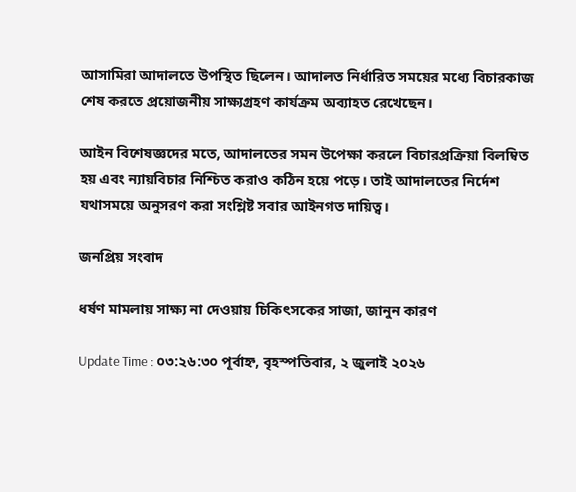আসামিরা আদালতে উপস্থিত ছিলেন। আদালত নির্ধারিত সময়ের মধ্যে বিচারকাজ শেষ করতে প্রয়োজনীয় সাক্ষ্যগ্রহণ কার্যক্রম অব্যাহত রেখেছেন।

আইন বিশেষজ্ঞদের মতে, আদালতের সমন উপেক্ষা করলে বিচারপ্রক্রিয়া বিলম্বিত হয় এবং ন্যায়বিচার নিশ্চিত করাও কঠিন হয়ে পড়ে। তাই আদালতের নির্দেশ যথাসময়ে অনুসরণ করা সংশ্লিষ্ট সবার আইনগত দায়িত্ব।

জনপ্রিয় সংবাদ

ধর্ষণ মামলায় সাক্ষ্য না দেওয়ায় চিকিৎসকের সাজা, জানুন কারণ

Update Time : ০৩:২৬:৩০ পূর্বাহ্ন, বৃহস্পতিবার, ২ জুলাই ২০২৬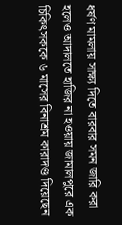ধর্ষণ মামলায় সাক্ষ্য দিতে বারবার সমন জারি করা হলেও আদালতে হাজির না হওয়ায় জামালপুরে এক চিকিৎসককে ৬ মাসের বিনাশ্রম কারাদণ্ড দিয়েছেন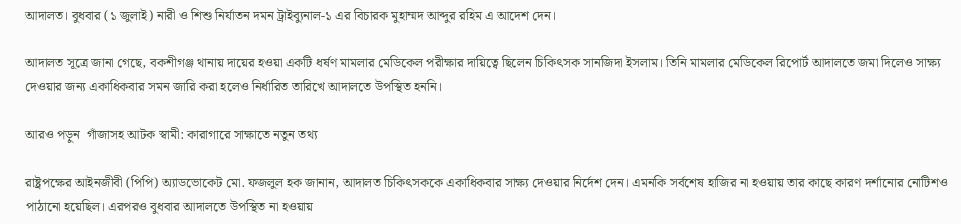আদালত। বুধবার (১ জুলাই) নারী ও শিশু নির্যাতন দমন ট্রাইব্যুনাল-১ এর বিচারক মুহাম্মদ আব্দুর রহিম এ আদেশ দেন।

আদালত সূত্রে জানা গেছে, বকশীগঞ্জ থানায় দায়ের হওয়া একটি ধর্ষণ মামলার মেডিকেল পরীক্ষার দায়িত্বে ছিলেন চিকিৎসক সানজিদা ইসলাম। তিনি মামলার মেডিকেল রিপোর্ট আদালতে জমা দিলেও সাক্ষ্য দেওয়ার জন্য একাধিকবার সমন জারি করা হলেও নির্ধারিত তারিখে আদালতে উপস্থিত হননি।

আরও পড়ুন  গাঁজাসহ আটক স্বামী: কারাগারে সাক্ষাতে নতুন তথ্য

রাষ্ট্রপক্ষের আইনজীবী (পিপি) অ্যাডভোকেট মো. ফজলুল হক জানান, আদালত চিকিৎসককে একাধিকবার সাক্ষ্য দেওয়ার নির্দেশ দেন। এমনকি সর্বশেষ হাজির না হওয়ায় তার কাছে কারণ দর্শানোর নোটিশও পাঠানো হয়েছিল। এরপরও বুধবার আদালতে উপস্থিত না হওয়ায়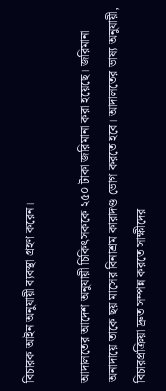বিচারক আইন অনুযায়ী ব্যবস্থা গ্রহণ করেন।

আদালতের আদেশ অনুযায়ী চিকিৎসককে ২৫০ টাকা জরিমানা করা হয়েছে। জরিমানা অনাদায়ে তাকে ছয় মাসের বিনাশ্রম কারাদণ্ড ভোগ করতে হবে। আদালতের ভাষ্য অনুযায়ী, বিচারপ্রক্রিয়া দ্রুত সম্পন্ন করতে সাক্ষীদের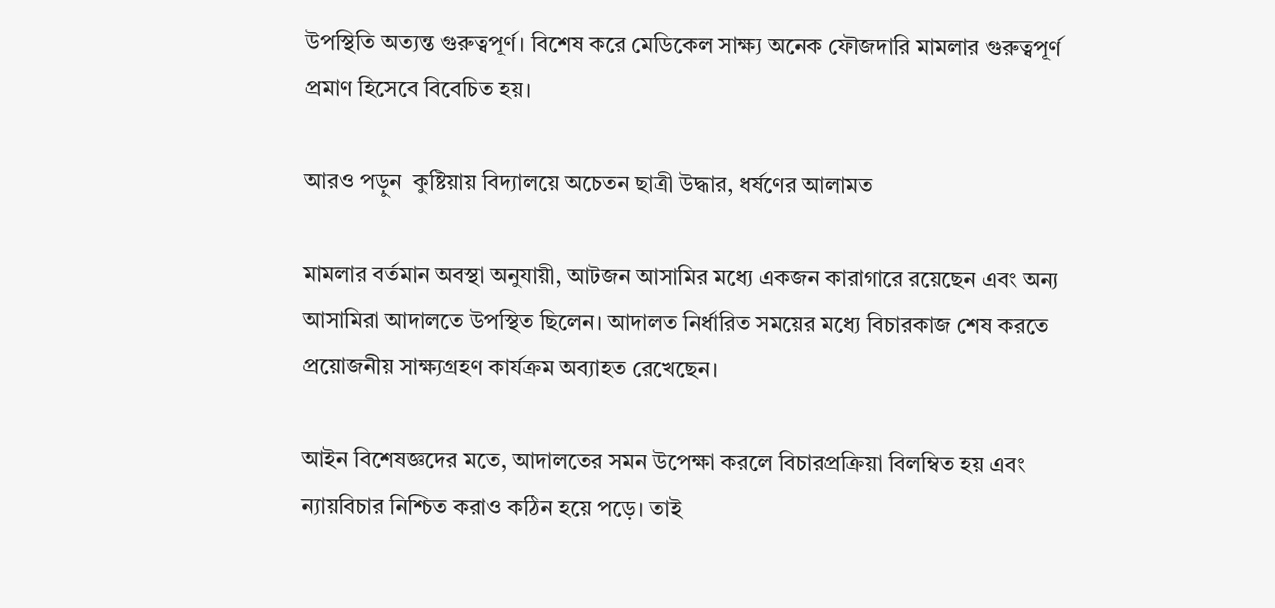উপস্থিতি অত্যন্ত গুরুত্বপূর্ণ। বিশেষ করে মেডিকেল সাক্ষ্য অনেক ফৌজদারি মামলার গুরুত্বপূর্ণ প্রমাণ হিসেবে বিবেচিত হয়।

আরও পড়ুন  কুষ্টিয়ায় বিদ্যালয়ে অচেতন ছাত্রী উদ্ধার, ধর্ষণের আলামত

মামলার বর্তমান অবস্থা অনুযায়ী, আটজন আসামির মধ্যে একজন কারাগারে রয়েছেন এবং অন্য আসামিরা আদালতে উপস্থিত ছিলেন। আদালত নির্ধারিত সময়ের মধ্যে বিচারকাজ শেষ করতে প্রয়োজনীয় সাক্ষ্যগ্রহণ কার্যক্রম অব্যাহত রেখেছেন।

আইন বিশেষজ্ঞদের মতে, আদালতের সমন উপেক্ষা করলে বিচারপ্রক্রিয়া বিলম্বিত হয় এবং ন্যায়বিচার নিশ্চিত করাও কঠিন হয়ে পড়ে। তাই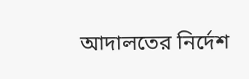আদালতের নির্দেশ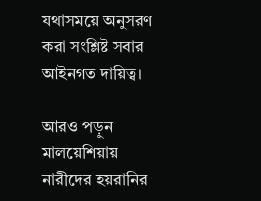যথাসময়ে অনুসরণ করা সংশ্লিষ্ট সবার আইনগত দায়িত্ব।

আরও পড়ুন  মালয়েশিয়ায় নারীদের হয়রানির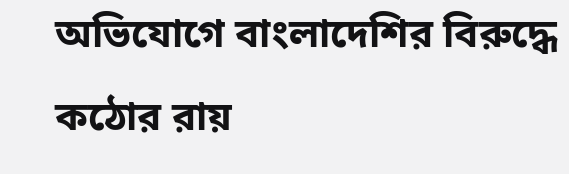অভিযোগে বাংলাদেশির বিরুদ্ধে কঠোর রায়